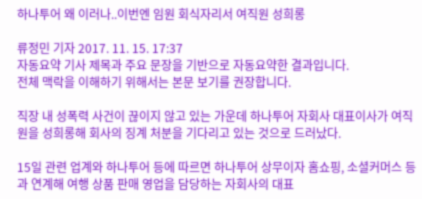하나투어 왜 이러나..이번엔 임원 회식자리서 여직원 성희롱

류정민 기자 2017. 11. 15. 17:37
자동요약 기사 제목과 주요 문장을 기반으로 자동요약한 결과입니다.
전체 맥락을 이해하기 위해서는 본문 보기를 권장합니다.

직장 내 성폭력 사건이 끊이지 않고 있는 가운데 하나투어 자회사 대표이사가 여직원을 성희롱해 회사의 징계 처분을 기다리고 있는 것으로 드러났다.

15일 관련 업계와 하나투어 등에 따르면 하나투어 상무이자 홈쇼핑, 소셜커머스 등과 연계해 여행 상품 판매 영업을 담당하는 자회사의 대표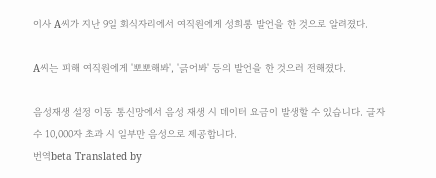이사 A씨가 지난 9일 회식자리에서 여직원에게 성희롱 발언을 한 것으로 알려졌다.

A씨는 피해 여직원에게 '뽀뽀해봐', '긁어봐' 등의 발언을 한 것으러 전해졌다.

음성재생 설정 이동 통신망에서 음성 재생 시 데이터 요금이 발생할 수 있습니다. 글자 수 10,000자 초과 시 일부만 음성으로 제공합니다.
번역beta Translated by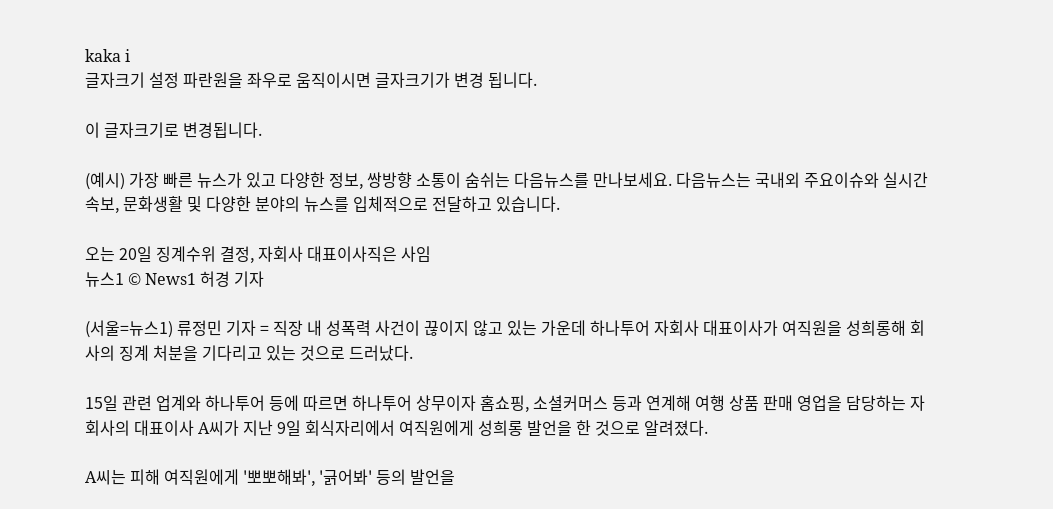kaka i
글자크기 설정 파란원을 좌우로 움직이시면 글자크기가 변경 됩니다.

이 글자크기로 변경됩니다.

(예시) 가장 빠른 뉴스가 있고 다양한 정보, 쌍방향 소통이 숨쉬는 다음뉴스를 만나보세요. 다음뉴스는 국내외 주요이슈와 실시간 속보, 문화생활 및 다양한 분야의 뉴스를 입체적으로 전달하고 있습니다.

오는 20일 징계수위 결정, 자회사 대표이사직은 사임
뉴스1 © News1 허경 기자

(서울=뉴스1) 류정민 기자 = 직장 내 성폭력 사건이 끊이지 않고 있는 가운데 하나투어 자회사 대표이사가 여직원을 성희롱해 회사의 징계 처분을 기다리고 있는 것으로 드러났다.

15일 관련 업계와 하나투어 등에 따르면 하나투어 상무이자 홈쇼핑, 소셜커머스 등과 연계해 여행 상품 판매 영업을 담당하는 자회사의 대표이사 A씨가 지난 9일 회식자리에서 여직원에게 성희롱 발언을 한 것으로 알려졌다.

A씨는 피해 여직원에게 '뽀뽀해봐', '긁어봐' 등의 발언을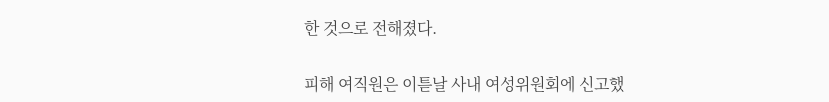한 것으로 전해졌다.

피해 여직원은 이튿날 사내 여성위원회에 신고했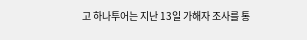고 하나투어는 지난 13일 가해자 조사를 통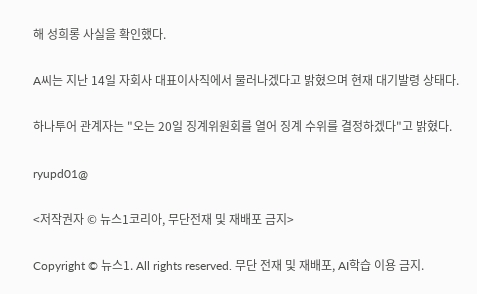해 성희롱 사실을 확인했다.

A씨는 지난 14일 자회사 대표이사직에서 물러나겠다고 밝혔으며 현재 대기발령 상태다.

하나투어 관계자는 "오는 20일 징계위원회를 열어 징계 수위를 결정하겠다"고 밝혔다.

ryupd01@

<저작권자 © 뉴스1코리아, 무단전재 및 재배포 금지>

Copyright © 뉴스1. All rights reserved. 무단 전재 및 재배포, AI학습 이용 금지.